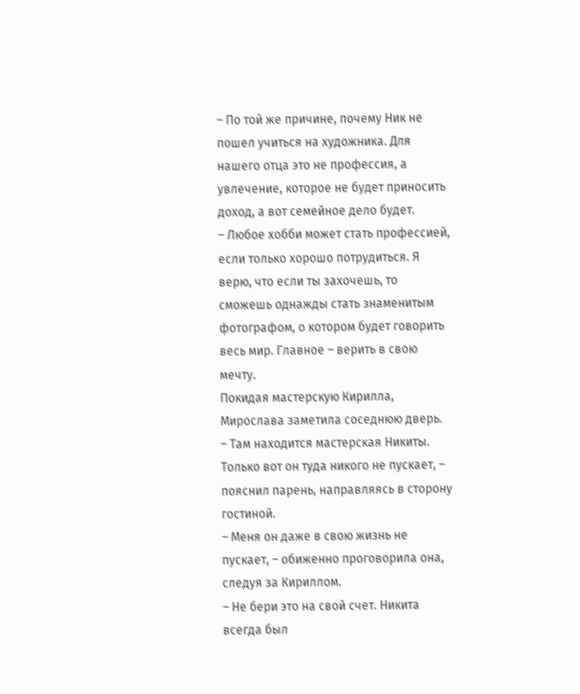– По той же причине, почему Ник не пошел учиться на художника. Для нашего отца это не профессия, а увлечение, которое не будет приносить доход, а вот семейное дело будет.
– Любое хобби может стать профессией, если только хорошо потрудиться. Я верю, что если ты захочешь, то сможешь однажды стать знаменитым фотографом, о котором будет говорить весь мир. Главное – верить в свою мечту.
Покидая мастерскую Кирилла, Мирослава заметила соседнюю дверь.
– Там находится мастерская Никиты. Только вот он туда никого не пускает, – пояснил парень, направляясь в сторону гостиной.
– Меня он даже в свою жизнь не пускает, – обиженно проговорила она, следуя за Кириллом.
– Не бери это на свой счет. Никита всегда был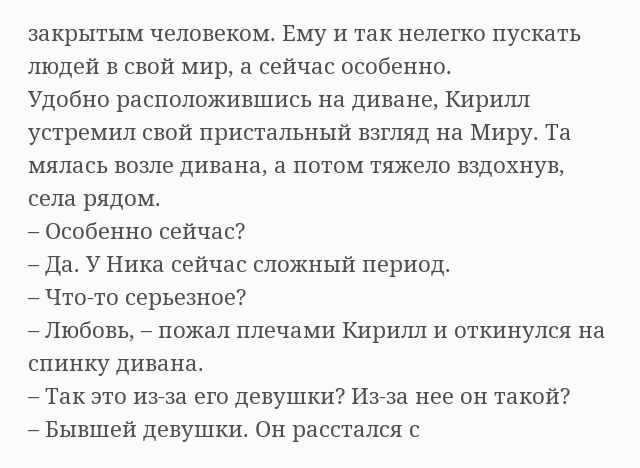закрытым человеком. Ему и так нелегко пускать людей в свой мир, а сейчас особенно.
Удобно расположившись на диване, Кирилл устремил свой пристальный взгляд на Миру. Та мялась возле дивана, а потом тяжело вздохнув, села рядом.
– Особенно сейчас?
– Да. У Ника сейчас сложный период.
– Что-то серьезное?
– Любовь, – пожал плечами Кирилл и откинулся на спинку дивана.
– Так это из-за его девушки? Из-за нее он такой?
– Бывшей девушки. Он расстался с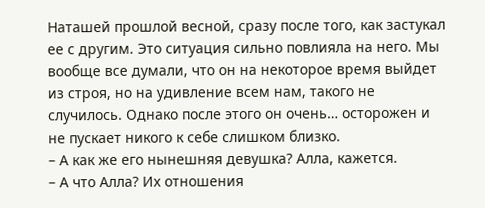Наташей прошлой весной, сразу после того, как застукал ее с другим. Это ситуация сильно повлияла на него. Мы вообще все думали, что он на некоторое время выйдет из строя, но на удивление всем нам, такого не случилось. Однако после этого он очень… осторожен и не пускает никого к себе слишком близко.
– А как же его нынешняя девушка? Алла, кажется.
– А что Алла? Их отношения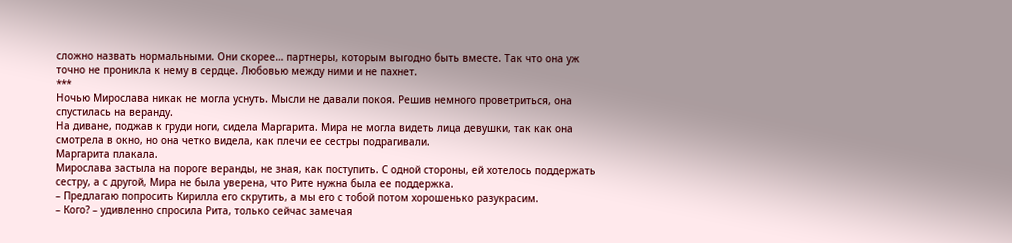сложно назвать нормальными. Они скорее… партнеры, которым выгодно быть вместе. Так что она уж точно не проникла к нему в сердце. Любовью между ними и не пахнет.
***
Ночью Мирослава никак не могла уснуть. Мысли не давали покоя. Решив немного проветриться, она спустилась на веранду.
На диване, поджав к груди ноги, сидела Маргарита. Мира не могла видеть лица девушки, так как она смотрела в окно, но она четко видела, как плечи ее сестры подрагивали.
Маргарита плакала.
Мирослава застыла на пороге веранды, не зная, как поступить. С одной стороны, ей хотелось поддержать сестру, а с другой, Мира не была уверена, что Рите нужна была ее поддержка.
– Предлагаю попросить Кирилла его скрутить, а мы его с тобой потом хорошенько разукрасим.
– Кого? – удивленно спросила Рита, только сейчас замечая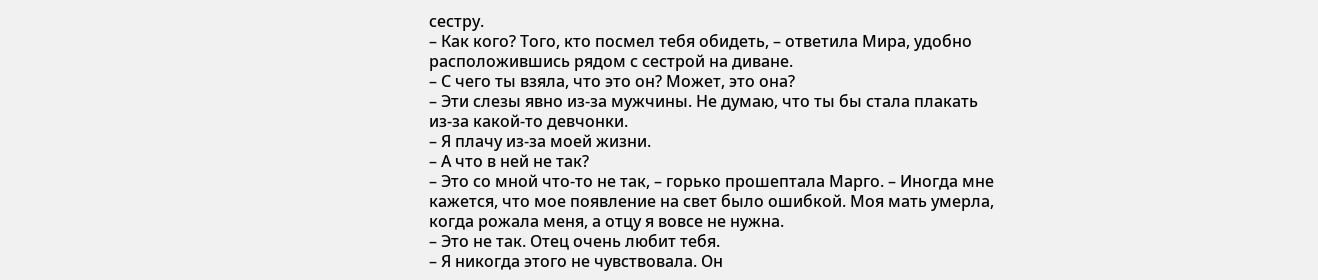сестру.
– Как кого? Того, кто посмел тебя обидеть, – ответила Мира, удобно расположившись рядом с сестрой на диване.
– С чего ты взяла, что это он? Может, это она?
– Эти слезы явно из-за мужчины. Не думаю, что ты бы стала плакать из-за какой-то девчонки.
– Я плачу из-за моей жизни.
– А что в ней не так?
– Это со мной что-то не так, – горько прошептала Марго. – Иногда мне кажется, что мое появление на свет было ошибкой. Моя мать умерла, когда рожала меня, а отцу я вовсе не нужна.
– Это не так. Отец очень любит тебя.
– Я никогда этого не чувствовала. Он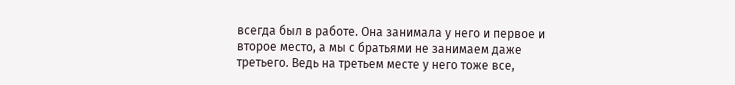всегда был в работе. Она занимала у него и первое и второе место, а мы с братьями не занимаем даже третьего. Ведь на третьем месте у него тоже все,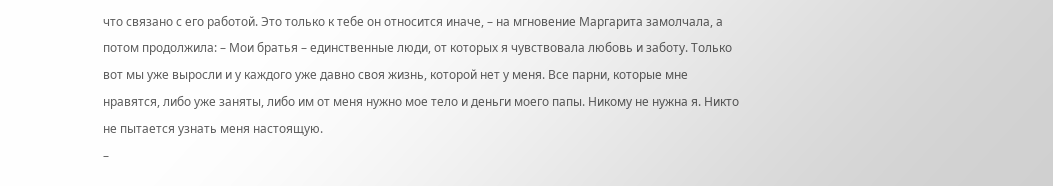что связано с его работой. Это только к тебе он относится иначе, – на мгновение Маргарита замолчала, а потом продолжила: – Мои братья – единственные люди, от которых я чувствовала любовь и заботу. Только вот мы уже выросли и у каждого уже давно своя жизнь, которой нет у меня. Все парни, которые мне нравятся, либо уже заняты, либо им от меня нужно мое тело и деньги моего папы. Никому не нужна я. Никто не пытается узнать меня настоящую.
–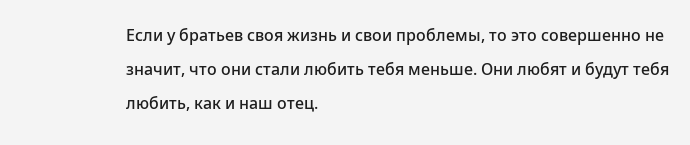Если у братьев своя жизнь и свои проблемы, то это совершенно не значит, что они стали любить тебя меньше. Они любят и будут тебя любить, как и наш отец.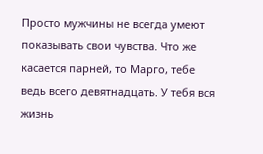Просто мужчины не всегда умеют показывать свои чувства. Что же касается парней, то Марго, тебе ведь всего девятнадцать. У тебя вся жизнь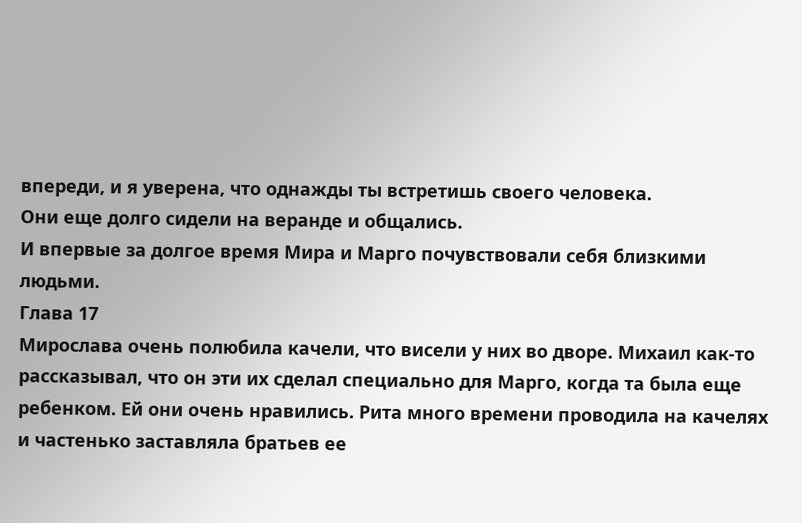впереди, и я уверена, что однажды ты встретишь своего человека.
Они еще долго сидели на веранде и общались.
И впервые за долгое время Мира и Марго почувствовали себя близкими людьми.
Глава 17
Мирослава очень полюбила качели, что висели у них во дворе. Михаил как-то рассказывал, что он эти их сделал специально для Марго, когда та была еще ребенком. Ей они очень нравились. Рита много времени проводила на качелях и частенько заставляла братьев ее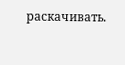раскачивать.